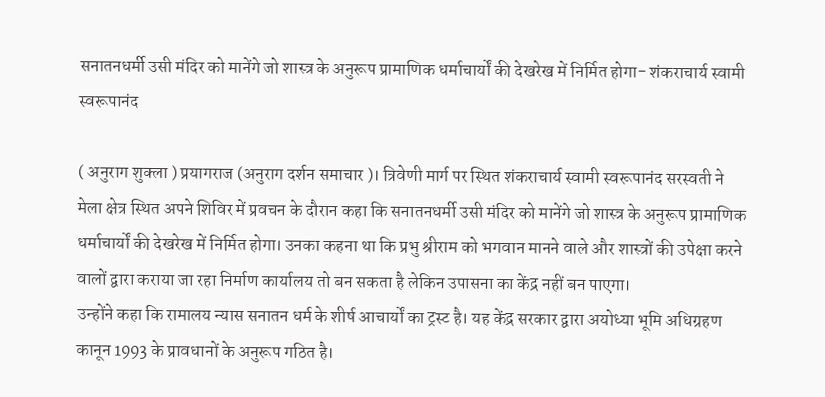सनातनधर्मी उसी मंदिर को मानेंगे जो शास्त्र के अनुरूप प्रामाणिक धर्माचार्यों की देखरेख में निर्मित होगा- शंकराचार्य स्वामी स्वरूपानंद

( अनुराग शुक्ला ) प्रयागराज (अनुराग दर्शन समाचार )। त्रिवेणी मार्ग पर स्थित शंकराचार्य स्वामी स्वरूपानंद सरस्वती ने मेला क्षेत्र स्थित अपने शिविर में प्रवचन के दौरान कहा कि सनातनधर्मी उसी मंदिर को मानेंगे जो शास्त्र के अनुरूप प्रामाणिक धर्माचार्यों की देखरेख में निर्मित होगा। उनका कहना था कि प्रभु श्रीराम को भगवान मानने वाले और शास्त्रों की उपेक्षा करने वालों द्वारा कराया जा रहा निर्माण कार्यालय तो बन सकता है लेकिन उपासना का केंद्र नहीं बन पाएगा।
उन्होंने कहा कि रामालय न्यास सनातन धर्म के शीर्ष आचार्यों का ट्रस्ट है। यह केंद्र सरकार द्वारा अयोध्या भूमि अधिग्रहण कानून 1993 के प्रावधानों के अनुरूप गठित है।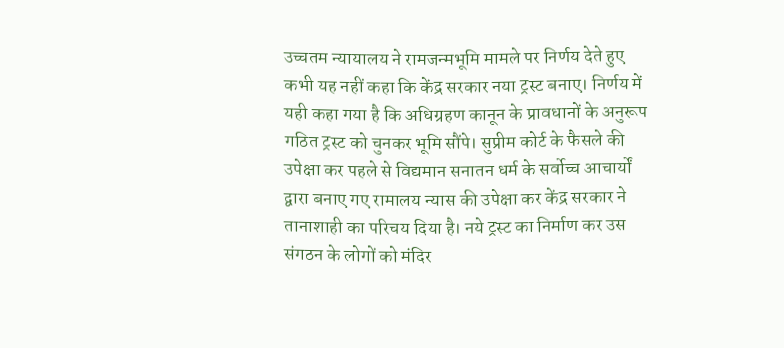उच्चतम न्यायालय ने रामजन्मभूमि मामले पर निर्णय देते हुए कभी यह नहीं कहा कि केंद्र सरकार नया ट्रस्ट बनाए। निर्णय में यही कहा गया है कि अधिग्रहण कानून के प्रावधानों के अनुरूप गठित ट्रस्ट को चुनकर भूमि सौंपे। सुप्रीम कोर्ट के फैसले की उपेक्षा कर पहले से विद्यमान सनातन धर्म के सर्वोच्च आचार्यों द्वारा बनाए गए रामालय न्यास की उपेक्षा कर केंद्र सरकार ने तानाशाही का परिचय दिया है। नये ट्रस्ट का निर्माण कर उस संगठन के लोगों को मंदिर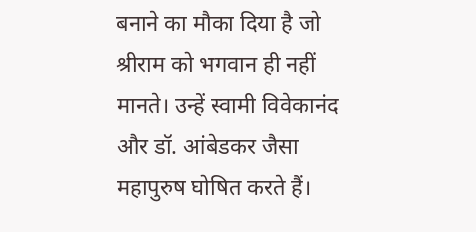बनाने का मौका दिया है जो श्रीराम को भगवान ही नहीं मानते। उन्हें स्वामी विवेकानंद और डॉ. आंबेडकर जैसा महापुरुष घोषित करते हैं।